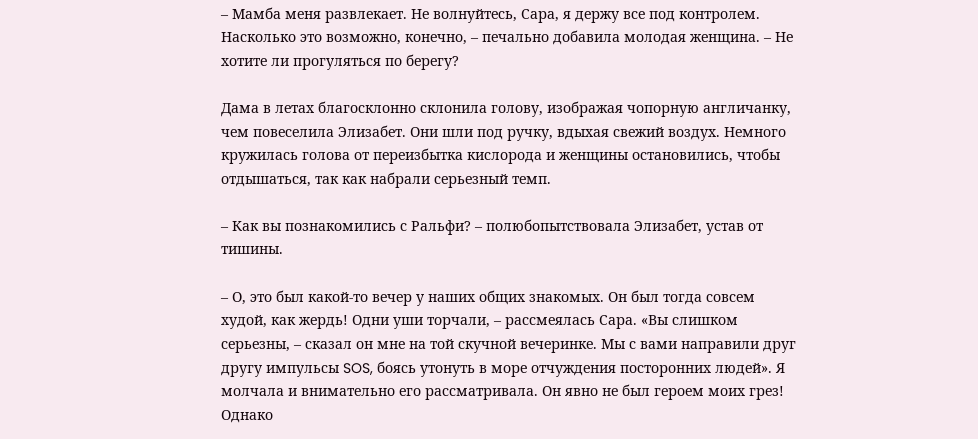– Мамба меня развлекает. Не волнуйтесь, Сара, я держу все под контролем. Насколько это возможно, конечно, – печально добавила молодая женщина. – Не хотите ли прогуляться по берегу?

Дама в летах благосклонно склонила голову, изображая чопорную англичанку, чем повеселила Элизабет. Они шли под ручку, вдыхая свежий воздух. Немного кружилась голова от переизбытка кислорода и женщины остановились, чтобы отдышаться, так как набрали серьезный темп.

– Как вы познакомились с Ральфи? – полюбопытствовала Элизабет, устав от тишины.

– О, это был какой-то вечер у наших общих знакомых. Он был тогда совсем худой, как жердь! Одни уши торчали, – рассмеялась Сара. «Вы слишком серьезны, – сказал он мне на той скучной вечеринке. Мы с вами направили друг другу импульсы SOS, боясь утонуть в море отчуждения посторонних людей». Я молчала и внимательно его рассматривала. Он явно не был героем моих грез! Однако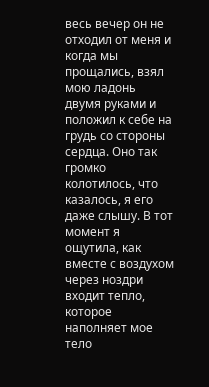весь вечер он не отходил от меня и когда мы прощались, взял мою ладонь двумя руками и положил к себе на грудь со стороны сердца. Оно так громко колотилось, что казалось, я его даже слышу. В тот момент я ощутила, как вместе с воздухом через ноздри входит тепло, которое наполняет мое тело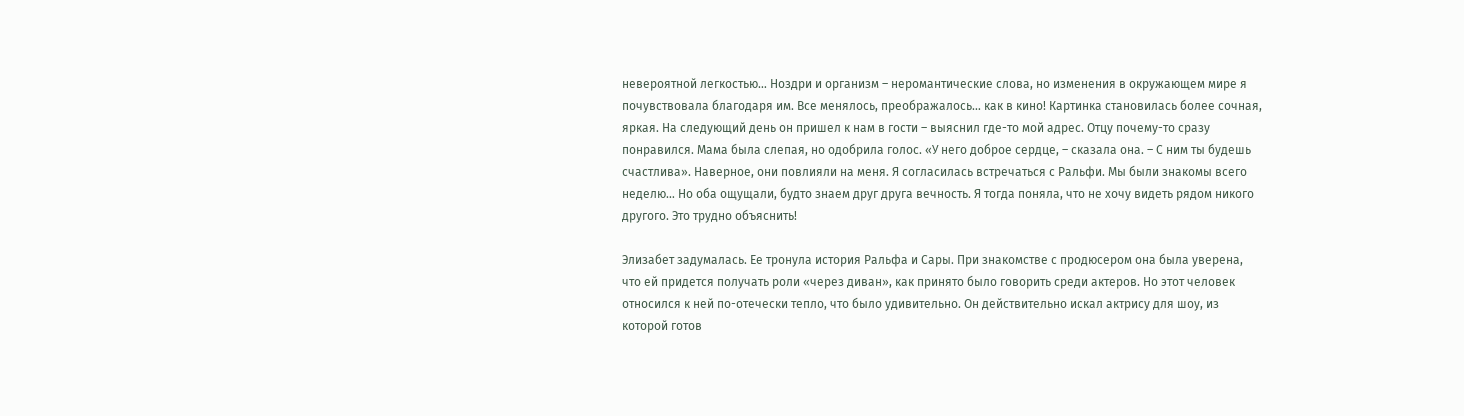невероятной легкостью… Ноздри и организм – неромантические слова, но изменения в окружающем мире я почувствовала благодаря им. Все менялось, преображалось… как в кино! Картинка становилась более сочная, яркая. На следующий день он пришел к нам в гости – выяснил где-то мой адрес. Отцу почему-то сразу понравился. Мама была слепая, но одобрила голос. «У него доброе сердце, – сказала она. – С ним ты будешь счастлива». Наверное, они повлияли на меня. Я согласилась встречаться с Ральфи. Мы были знакомы всего неделю… Но оба ощущали, будто знаем друг друга вечность. Я тогда поняла, что не хочу видеть рядом никого другого. Это трудно объяснить!

Элизабет задумалась. Ее тронула история Ральфа и Сары. При знакомстве с продюсером она была уверена, что ей придется получать роли «через диван», как принято было говорить среди актеров. Но этот человек относился к ней по-отечески тепло, что было удивительно. Он действительно искал актрису для шоу, из которой готов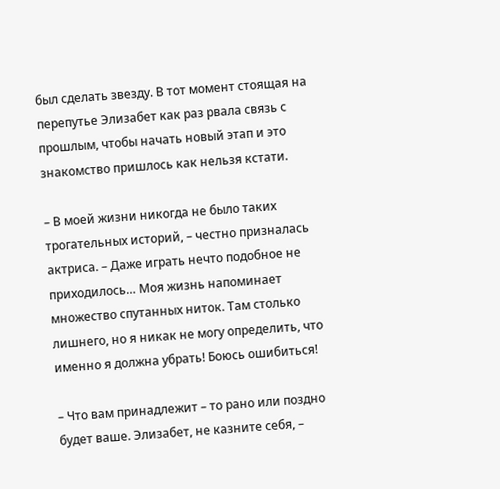был сделать звезду. В тот момент стоящая на перепутье Элизабет как раз рвала связь с прошлым, чтобы начать новый этап и это знакомство пришлось как нельзя кстати.

– В моей жизни никогда не было таких трогательных историй, – честно призналась актриса. – Даже играть нечто подобное не приходилось… Моя жизнь напоминает множество спутанных ниток. Там столько лишнего, но я никак не могу определить, что именно я должна убрать! Боюсь ошибиться!

– Что вам принадлежит – то рано или поздно будет ваше. Элизабет, не казните себя, –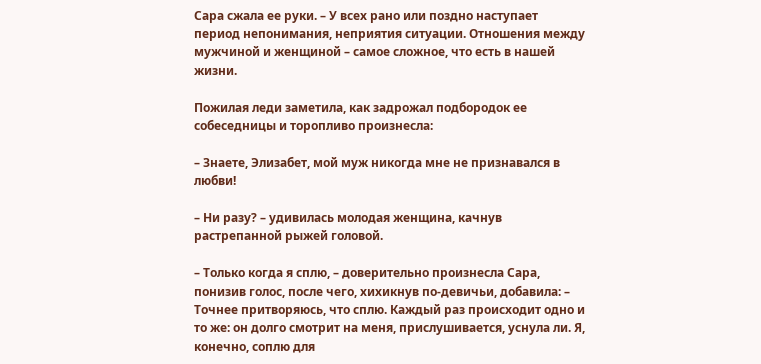Сара сжала ее руки. – У всех рано или поздно наступает период непонимания, неприятия ситуации. Отношения между мужчиной и женщиной – самое сложное, что есть в нашей жизни.

Пожилая леди заметила, как задрожал подбородок ее собеседницы и торопливо произнесла:

– Знаете, Элизабет, мой муж никогда мне не признавался в любви!

– Ни разу? – удивилась молодая женщина, качнув растрепанной рыжей головой.

– Только когда я сплю, – доверительно произнесла Сара, понизив голос, после чего, хихикнув по-девичьи, добавила: – Точнее притворяюсь, что сплю. Каждый раз происходит одно и то же: он долго смотрит на меня, прислушивается, уснула ли. Я, конечно, соплю для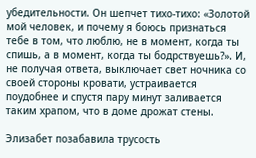убедительности. Он шепчет тихо-тихо: «Золотой мой человек, и почему я боюсь признаться тебе в том, что люблю, не в момент, когда ты спишь, а в момент, когда ты бодрствуешь?». И, не получая ответа, выключает свет ночника со своей стороны кровати, устраивается поудобнее и спустя пару минут заливается таким храпом, что в доме дрожат стены.

Элизабет позабавила трусость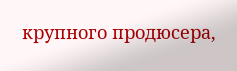крупного продюсера,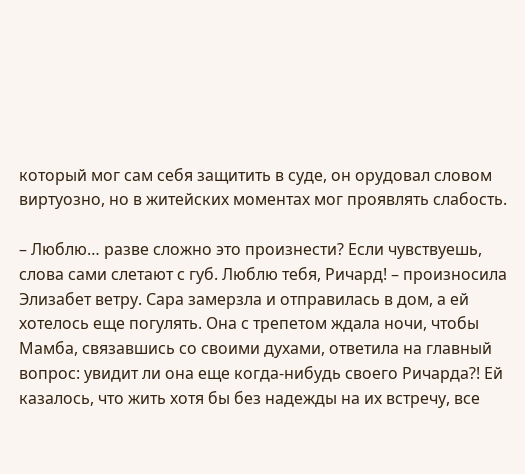который мог сам себя защитить в суде, он орудовал словом виртуозно, но в житейских моментах мог проявлять слабость.

– Люблю… разве сложно это произнести? Если чувствуешь, слова сами слетают с губ. Люблю тебя, Ричард! – произносила Элизабет ветру. Сара замерзла и отправилась в дом, а ей хотелось еще погулять. Она с трепетом ждала ночи, чтобы Мамба, связавшись со своими духами, ответила на главный вопрос: увидит ли она еще когда-нибудь своего Ричарда?! Ей казалось, что жить хотя бы без надежды на их встречу, все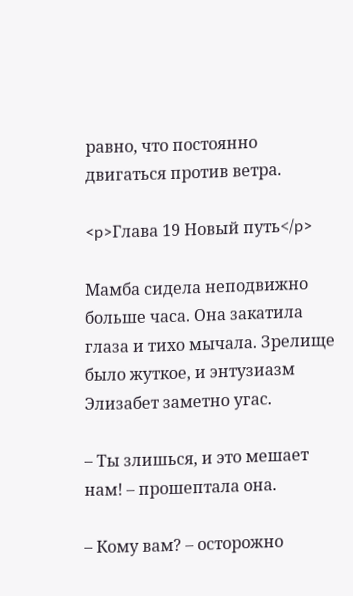равно, что постоянно двигаться против ветра.

<p>Глава 19 Новый путь</p>

Мамба сидела неподвижно больше часа. Она закатила глаза и тихо мычала. Зрелище было жуткое, и энтузиазм Элизабет заметно угас.

– Ты злишься, и это мешает нам! – прошептала она.

– Кому вам? – осторожно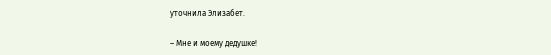уточнила Элизабет.

– Мне и моему дедушке!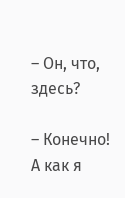– Он, что, здесь?

– Конечно! А как я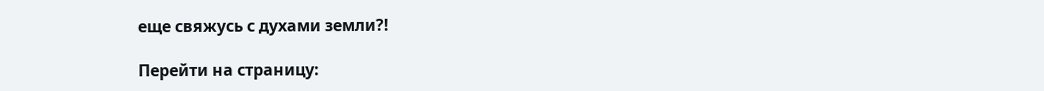еще свяжусь с духами земли?!

Перейти на страницу: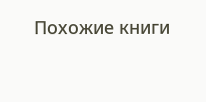Похожие книги